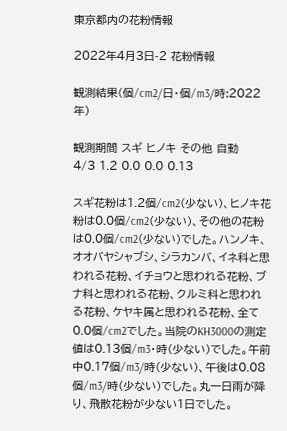東京都内の花粉情報

2022年4月3日-2 花粉情報

観測結果(個/cm2/日・個/m3/時:2022年)

観測期間 スギ ヒノキ その他 自動
4/3 1.2 0.0 0.0 0.13

スギ花粉は1.2個/cm2(少ない)、ヒノキ花粉は0.0個/cm2(少ない)、その他の花粉は0.0個/cm2(少ない)でした。ハンノキ、オオバヤシャブシ、シラカンバ、イネ科と思われる花粉、イチョウと思われる花粉、ブナ科と思われる花粉、クルミ科と思われる花粉、ケヤキ属と思われる花粉、全て0.0個/cm2でした。当院のKH3000の測定値は0.13個/m3・時(少ない)でした。午前中0.17個/m3/時(少ない)、午後は0.08個/m3/時(少ない)でした。丸一日雨が降り、飛散花粉が少ない1日でした。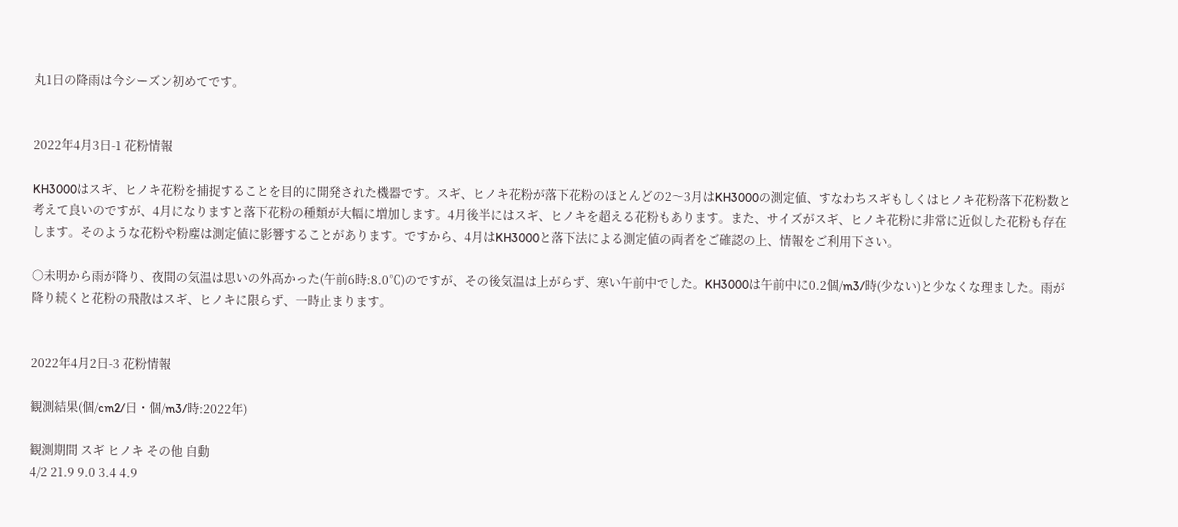丸1日の降雨は今シーズン初めてです。


2022年4月3日-1 花粉情報

KH3000はスギ、ヒノキ花粉を捕捉することを目的に開発された機器です。スギ、ヒノキ花粉が落下花粉のほとんどの2〜3月はKH3000の測定値、すなわちスギもしくはヒノキ花粉落下花粉数と考えて良いのですが、4月になりますと落下花粉の種類が大幅に増加します。4月後半にはスギ、ヒノキを超える花粉もあります。また、サイズがスギ、ヒノキ花粉に非常に近似した花粉も存在します。そのような花粉や粉塵は測定値に影響することがあります。ですから、4月はKH3000と落下法による測定値の両者をご確認の上、情報をご利用下さい。

○未明から雨が降り、夜間の気温は思いの外高かった(午前6時:8.0℃)のですが、その後気温は上がらず、寒い午前中でした。KH3000は午前中に0.2個/m3/時(少ない)と少なくな理ました。雨が降り続くと花粉の飛散はスギ、ヒノキに限らず、一時止まります。


2022年4月2日-3 花粉情報

観測結果(個/cm2/日・個/m3/時:2022年)

観測期間 スギ ヒノキ その他 自動
4/2 21.9 9.0 3.4 4.9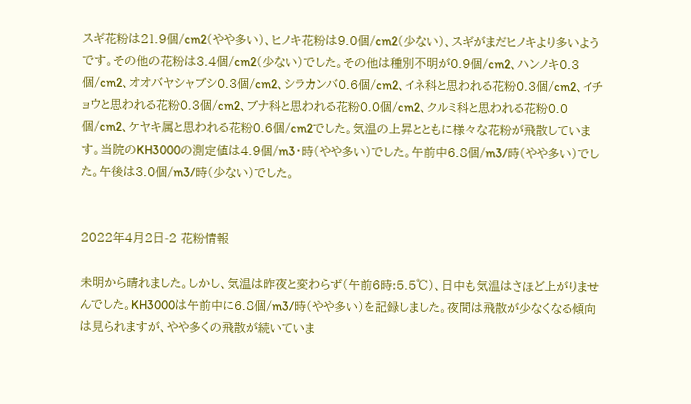スギ花粉は21.9個/cm2(やや多い)、ヒノキ花粉は9.0個/cm2(少ない)、スギがまだヒノキより多いようです。その他の花粉は3.4個/cm2(少ない)でした。その他は種別不明が0.9個/cm2、ハンノキ0.3個/cm2、オオバヤシャブシ0.3個/cm2、シラカンバ0.6個/cm2、イネ科と思われる花粉0.3個/cm2、イチョウと思われる花粉0.3個/cm2、ブナ科と思われる花粉0.0個/cm2、クルミ科と思われる花粉0.0個/cm2、ケヤキ属と思われる花粉0.6個/cm2でした。気温の上昇とともに様々な花粉が飛散しています。当院のKH3000の測定値は4.9個/m3・時(やや多い)でした。午前中6.8個/m3/時(やや多い)でした。午後は3.0個/m3/時(少ない)でした。


2022年4月2日-2 花粉情報

未明から晴れました。しかし、気温は昨夜と変わらず(午前6時:5.5℃)、日中も気温はさほど上がりませんでした。KH3000は午前中に6.8個/m3/時(やや多い)を記録しました。夜間は飛散が少なくなる傾向は見られますが、やや多くの飛散が続いていま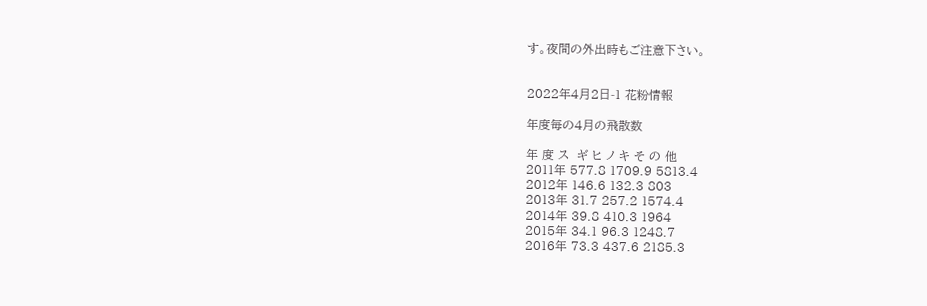す。夜間の外出時もご注意下さい。


2022年4月2日-1 花粉情報

年度毎の4月の飛散数

年 度 ス  ギ ヒ ノ キ そ の 他
2011年 577.8 1709.9 5813.4
2012年 146.6 132.3 803
2013年 31.7 257.2 1574.4
2014年 39.8 410.3 1964
2015年 34.1 96.3 1248.7
2016年 73.3 437.6 2185.3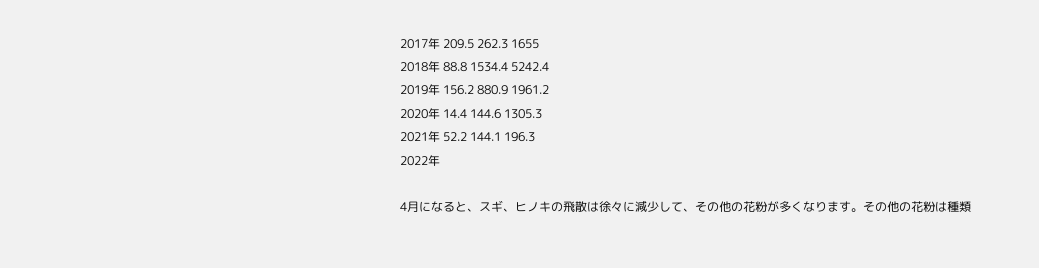2017年 209.5 262.3 1655
2018年 88.8 1534.4 5242.4
2019年 156.2 880.9 1961.2
2020年 14.4 144.6 1305.3
2021年 52.2 144.1 196.3
2022年

4月になると、スギ、ヒノキの飛散は徐々に減少して、その他の花粉が多くなります。その他の花粉は種類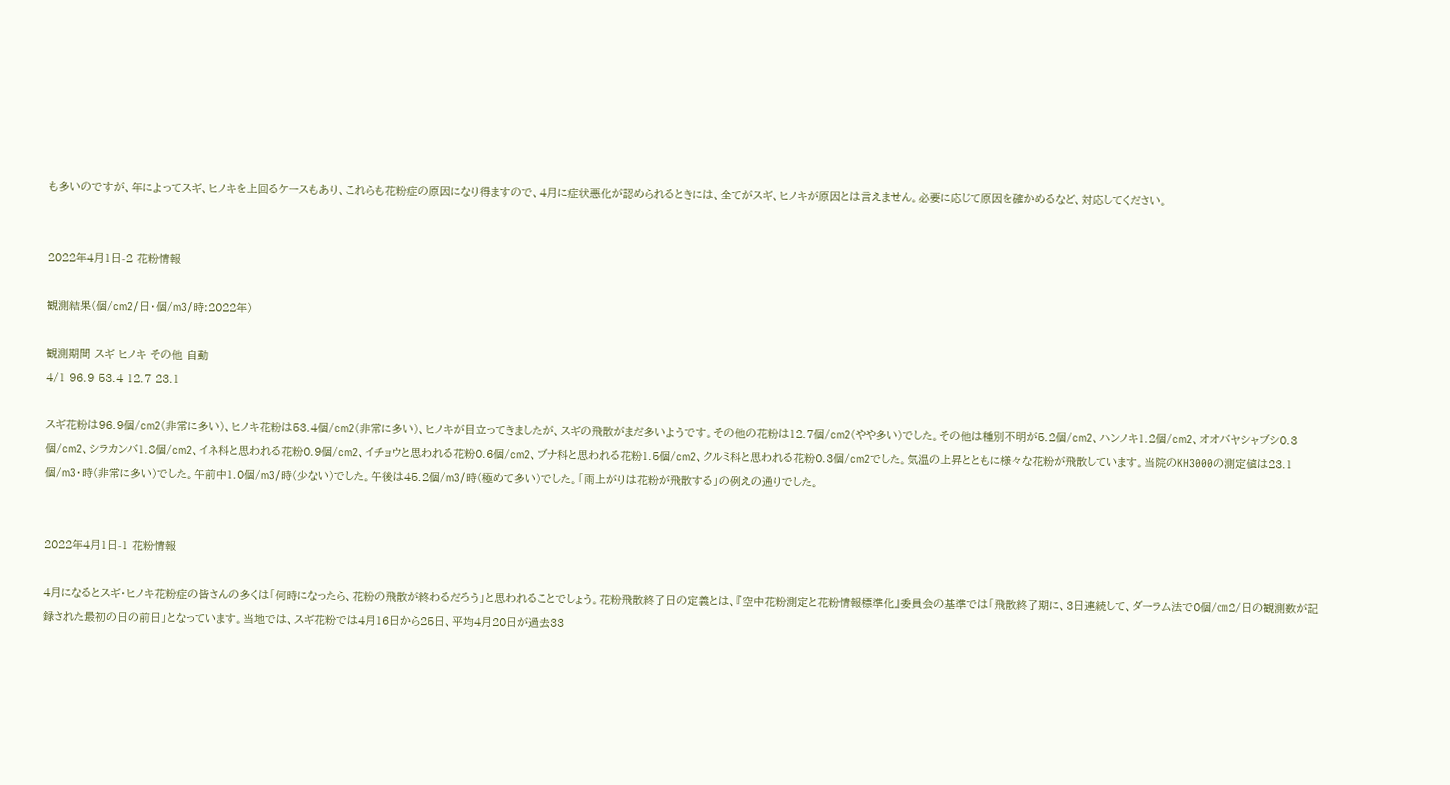も多いのですが、年によってスギ、ヒノキを上回るケースもあり、これらも花粉症の原因になり得ますので、4月に症状悪化が認められるときには、全てがスギ、ヒノキが原因とは言えません。必要に応じて原因を確かめるなど、対応してください。


2022年4月1日-2 花粉情報

観測結果(個/cm2/日・個/m3/時:2022年)

観測期間 スギ ヒノキ その他 自動
4/1 96.9 53.4 12.7 23.1

スギ花粉は96.9個/cm2(非常に多い)、ヒノキ花粉は53.4個/cm2(非常に多い)、ヒノキが目立ってきましたが、スギの飛散がまだ多いようです。その他の花粉は12.7個/cm2(やや多い)でした。その他は種別不明が5.2個/cm2、ハンノキ1.2個/cm2、オオバヤシャブシ0.3個/cm2、シラカンバ1.8個/cm2、イネ科と思われる花粉0.9個/cm2、イチョウと思われる花粉0.6個/cm2、ブナ科と思われる花粉1.5個/cm2、クルミ科と思われる花粉0.3個/cm2でした。気温の上昇とともに様々な花粉が飛散しています。当院のKH3000の測定値は23.1個/m3・時(非常に多い)でした。午前中1.0個/m3/時(少ない)でした。午後は45.2個/m3/時(極めて多い)でした。「雨上がりは花粉が飛散する」の例えの通りでした。


2022年4月1日-1 花粉情報

4月になるとスギ・ヒノキ花粉症の皆さんの多くは「何時になったら、花粉の飛散が終わるだろう」と思われることでしょう。花粉飛散終了日の定義とは、『空中花粉測定と花粉情報標準化』委員会の基準では「飛散終了期に、3日連続して、ダーラム法で0個/㎝2/日の観測数が記録された最初の日の前日」となっています。当地では、スギ花粉では4月16日から25日、平均4月20日が過去33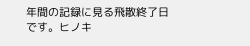年間の記録に見る飛散終了日です。ヒノキ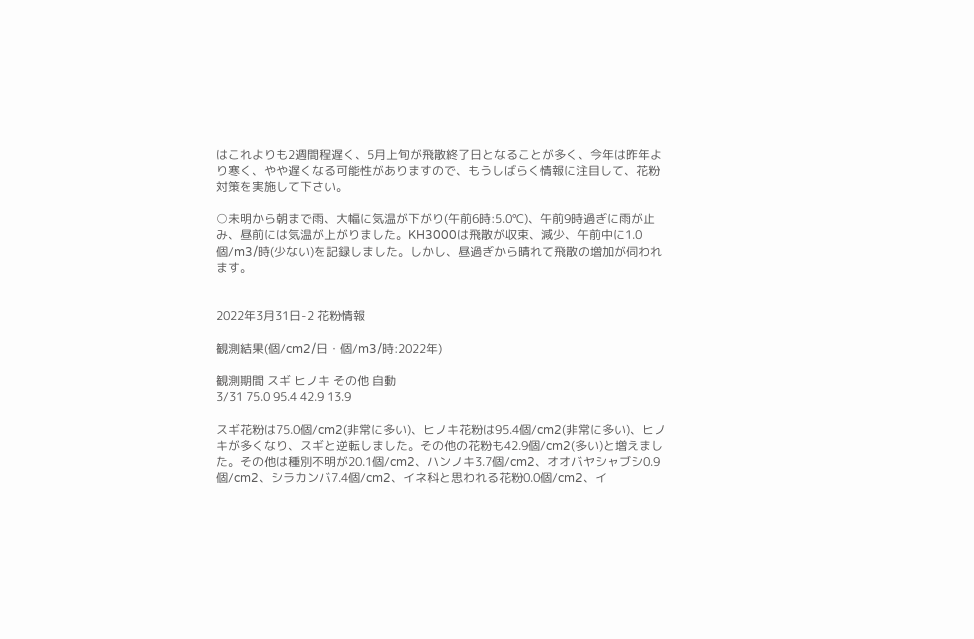はこれよりも2週間程遅く、5月上旬が飛散終了日となることが多く、今年は昨年より寒く、やや遅くなる可能性がありますので、もうしばらく情報に注目して、花粉対策を実施して下さい。

○未明から朝まで雨、大幅に気温が下がり(午前6時:5.0℃)、午前9時過ぎに雨が止み、昼前には気温が上がりました。KH3000は飛散が収束、減少、午前中に1.0個/m3/時(少ない)を記録しました。しかし、昼過ぎから晴れて飛散の増加が伺われます。


2022年3月31日-2 花粉情報

観測結果(個/cm2/日・個/m3/時:2022年)

観測期間 スギ ヒノキ その他 自動
3/31 75.0 95.4 42.9 13.9

スギ花粉は75.0個/cm2(非常に多い)、ヒノキ花粉は95.4個/cm2(非常に多い)、ヒノキが多くなり、スギと逆転しました。その他の花粉も42.9個/cm2(多い)と増えました。その他は種別不明が20.1個/cm2、ハンノキ3.7個/cm2、オオバヤシャブシ0.9個/cm2、シラカンバ7.4個/cm2、イネ科と思われる花粉0.0個/cm2、イ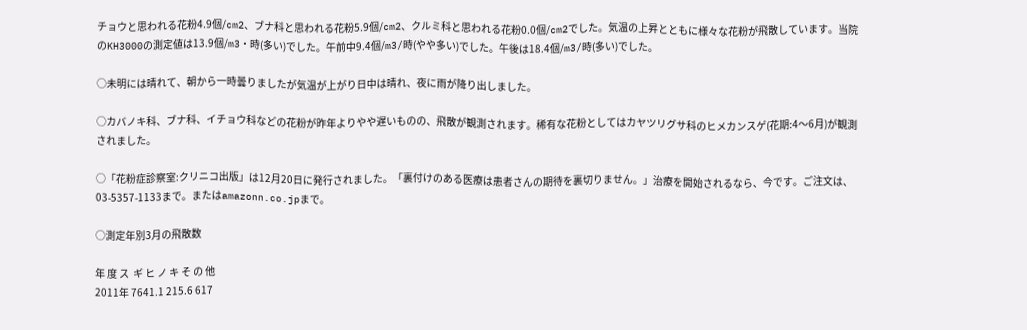チョウと思われる花粉4.9個/cm2、ブナ科と思われる花粉5.9個/cm2、クルミ科と思われる花粉0.0個/cm2でした。気温の上昇とともに様々な花粉が飛散しています。当院のKH3000の測定値は13.9個/m3・時(多い)でした。午前中9.4個/m3/時(やや多い)でした。午後は18.4個/m3/時(多い)でした。

○未明には晴れて、朝から一時曇りましたが気温が上がり日中は晴れ、夜に雨が降り出しました。

○カバノキ科、ブナ科、イチョウ科などの花粉が昨年よりやや遅いものの、飛散が観測されます。稀有な花粉としてはカヤツリグサ科のヒメカンスゲ(花期:4〜6月)が観測されました。

○「花粉症診察室:クリニコ出版」は12月20日に発行されました。「裏付けのある医療は患者さんの期待を裏切りません。」治療を開始されるなら、今です。ご注文は、03-5357-1133まで。またはamazonn.co.jpまで。

○測定年別3月の飛散数

年 度 ス  ギ ヒ ノ キ そ の 他
2011年 7641.1 215.6 617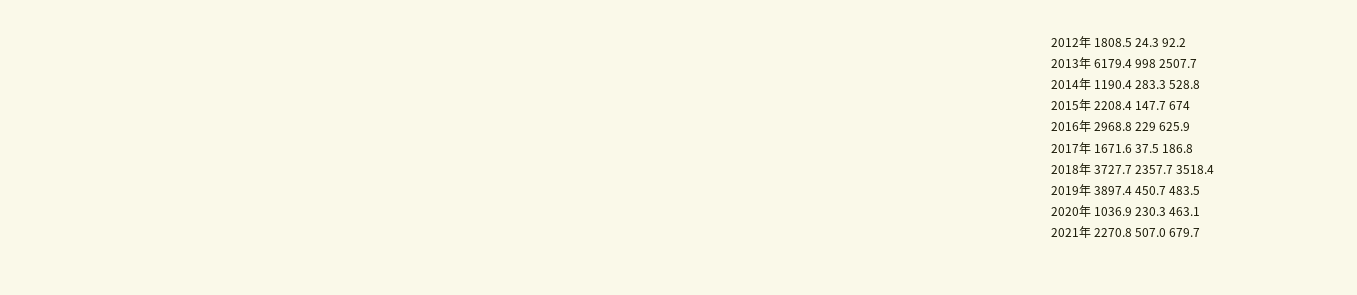2012年 1808.5 24.3 92.2
2013年 6179.4 998 2507.7
2014年 1190.4 283.3 528.8
2015年 2208.4 147.7 674
2016年 2968.8 229 625.9
2017年 1671.6 37.5 186.8
2018年 3727.7 2357.7 3518.4
2019年 3897.4 450.7 483.5
2020年 1036.9 230.3 463.1
2021年 2270.8 507.0 679.7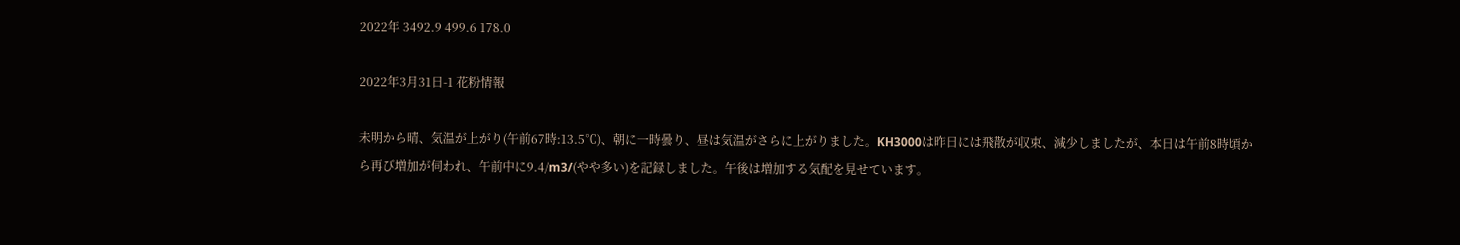2022年 3492.9 499.6 178.0

2022年3月31日-1 花粉情報

未明から晴、気温が上がり(午前67時:13.5℃)、朝に一時曇り、昼は気温がさらに上がりました。KH3000は昨日には飛散が収束、減少しましたが、本日は午前8時頃から再び増加が伺われ、午前中に9.4/m3/(やや多い)を記録しました。午後は増加する気配を見せています。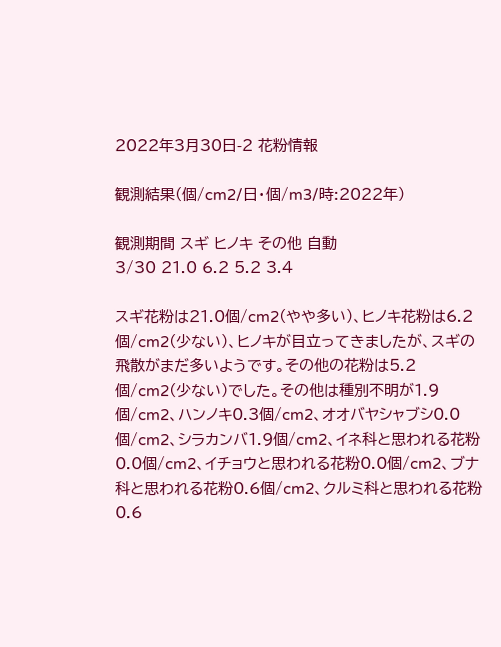2022年3月30日-2 花粉情報

観測結果(個/cm2/日・個/m3/時:2022年)

観測期間 スギ ヒノキ その他 自動
3/30 21.0 6.2 5.2 3.4

スギ花粉は21.0個/cm2(やや多い)、ヒノキ花粉は6.2個/cm2(少ない)、ヒノキが目立ってきましたが、スギの飛散がまだ多いようです。その他の花粉は5.2個/cm2(少ない)でした。その他は種別不明が1.9個/cm2、ハンノキ0.3個/cm2、オオバヤシャブシ0.0個/cm2、シラカンバ1.9個/cm2、イネ科と思われる花粉0.0個/cm2、イチョウと思われる花粉0.0個/cm2、ブナ科と思われる花粉0.6個/cm2、クルミ科と思われる花粉0.6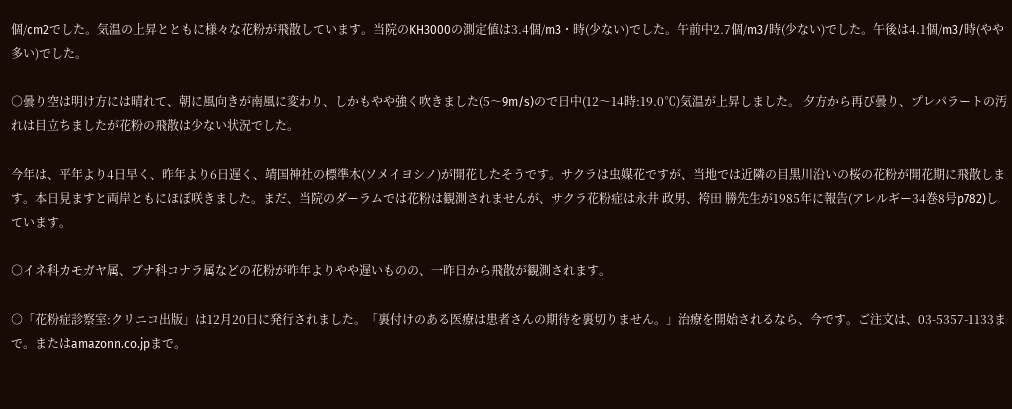個/cm2でした。気温の上昇とともに様々な花粉が飛散しています。当院のKH3000の測定値は3.4個/m3・時(少ない)でした。午前中2.7個/m3/時(少ない)でした。午後は4.1個/m3/時(やや多い)でした。

○曇り空は明け方には晴れて、朝に風向きが南風に変わり、しかもやや強く吹きました(5〜9m/s)ので日中(12〜14時:19.0℃)気温が上昇しました。 夕方から再び曇り、プレパラートの汚れは目立ちましたが花粉の飛散は少ない状況でした。

今年は、平年より4日早く、昨年より6日遅く、靖国神社の標準木(ソメイヨシノ)が開花したそうです。サクラは虫媒花ですが、当地では近隣の目黒川沿いの桜の花粉が開花期に飛散します。本日見ますと両岸ともにほぼ咲きました。まだ、当院のダーラムでは花粉は観測されませんが、サクラ花粉症は永井 政男、袴田 勝先生が1985年に報告(アレルギー34巻8号p782)しています。

○イネ科カモガヤ属、ブナ科コナラ属などの花粉が昨年よりやや遅いものの、一昨日から飛散が観測されます。

○「花粉症診察室:クリニコ出版」は12月20日に発行されました。「裏付けのある医療は患者さんの期待を裏切りません。」治療を開始されるなら、今です。ご注文は、03-5357-1133まで。またはamazonn.co.jpまで。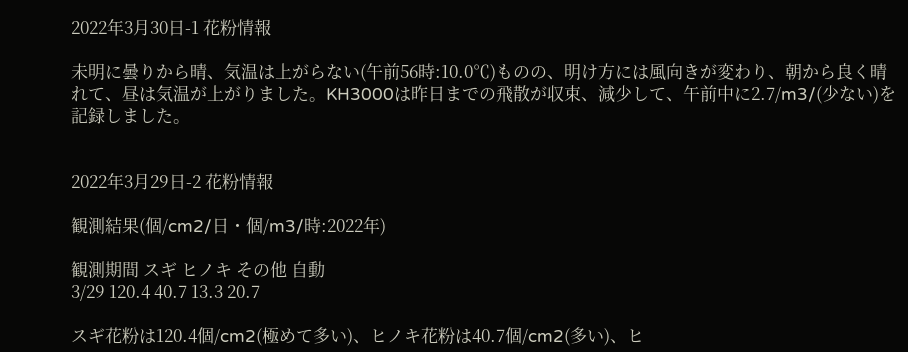2022年3月30日-1 花粉情報

未明に曇りから晴、気温は上がらない(午前56時:10.0℃)ものの、明け方には風向きが変わり、朝から良く晴れて、昼は気温が上がりました。KH3000は昨日までの飛散が収束、減少して、午前中に2.7/m3/(少ない)を記録しました。


2022年3月29日-2 花粉情報

観測結果(個/cm2/日・個/m3/時:2022年)

観測期間 スギ ヒノキ その他 自動
3/29 120.4 40.7 13.3 20.7

スギ花粉は120.4個/cm2(極めて多い)、ヒノキ花粉は40.7個/cm2(多い)、ヒ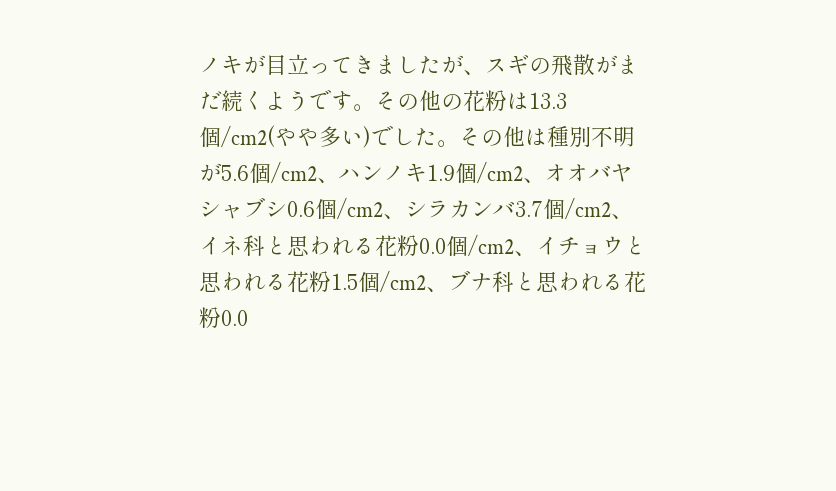ノキが目立ってきましたが、スギの飛散がまだ続くようです。その他の花粉は13.3個/cm2(やや多い)でした。その他は種別不明が5.6個/cm2、ハンノキ1.9個/cm2、オオバヤシャブシ0.6個/cm2、シラカンバ3.7個/cm2、イネ科と思われる花粉0.0個/cm2、イチョウと思われる花粉1.5個/cm2、ブナ科と思われる花粉0.0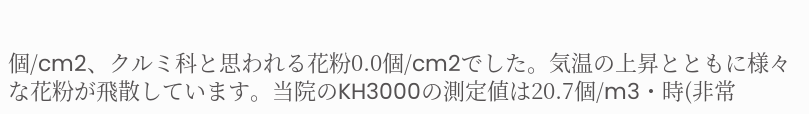個/cm2、クルミ科と思われる花粉0.0個/cm2でした。気温の上昇とともに様々な花粉が飛散しています。当院のKH3000の測定値は20.7個/m3・時(非常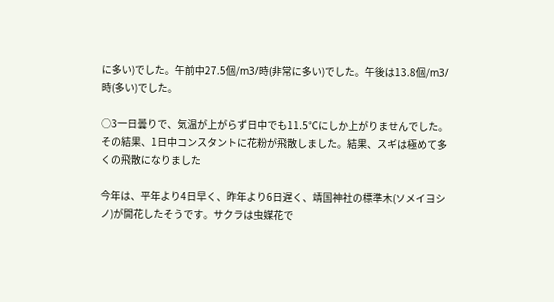に多い)でした。午前中27.5個/m3/時(非常に多い)でした。午後は13.8個/m3/時(多い)でした。

○3一日曇りで、気温が上がらず日中でも11.5℃にしか上がりませんでした。その結果、1日中コンスタントに花粉が飛散しました。結果、スギは極めて多くの飛散になりました

今年は、平年より4日早く、昨年より6日遅く、靖国神社の標準木(ソメイヨシノ)が開花したそうです。サクラは虫媒花で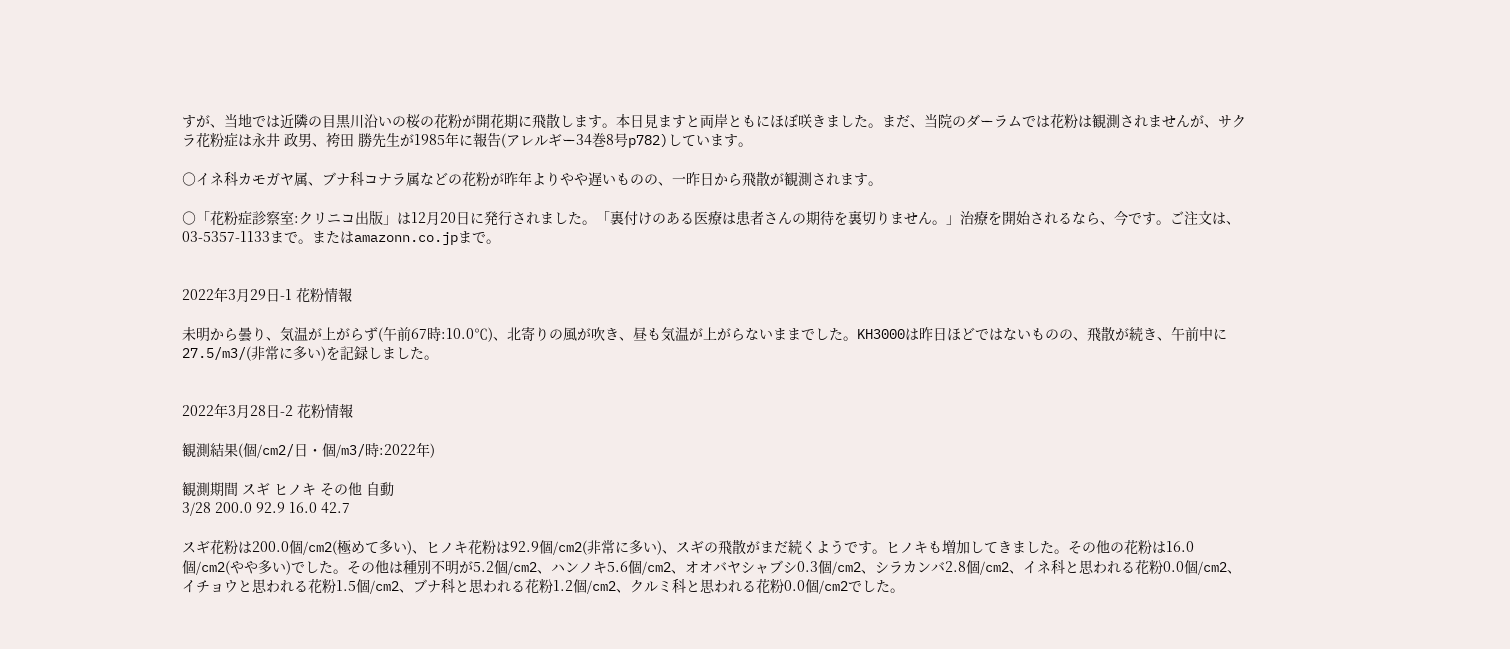すが、当地では近隣の目黒川沿いの桜の花粉が開花期に飛散します。本日見ますと両岸ともにほぼ咲きました。まだ、当院のダーラムでは花粉は観測されませんが、サクラ花粉症は永井 政男、袴田 勝先生が1985年に報告(アレルギー34巻8号p782)しています。

○イネ科カモガヤ属、ブナ科コナラ属などの花粉が昨年よりやや遅いものの、一昨日から飛散が観測されます。

○「花粉症診察室:クリニコ出版」は12月20日に発行されました。「裏付けのある医療は患者さんの期待を裏切りません。」治療を開始されるなら、今です。ご注文は、03-5357-1133まで。またはamazonn.co.jpまで。


2022年3月29日-1 花粉情報

未明から曇り、気温が上がらず(午前67時:10.0℃)、北寄りの風が吹き、昼も気温が上がらないままでした。KH3000は昨日ほどではないものの、飛散が続き、午前中に27.5/m3/(非常に多い)を記録しました。


2022年3月28日-2 花粉情報

観測結果(個/cm2/日・個/m3/時:2022年)

観測期間 スギ ヒノキ その他 自動
3/28 200.0 92.9 16.0 42.7

スギ花粉は200.0個/cm2(極めて多い)、ヒノキ花粉は92.9個/cm2(非常に多い)、スギの飛散がまだ続くようです。ヒノキも増加してきました。その他の花粉は16.0個/cm2(やや多い)でした。その他は種別不明が5.2個/cm2、ハンノキ5.6個/cm2、オオバヤシャブシ0.3個/cm2、シラカンバ2.8個/cm2、イネ科と思われる花粉0.0個/cm2、イチョウと思われる花粉1.5個/cm2、ブナ科と思われる花粉1.2個/cm2、クルミ科と思われる花粉0.0個/cm2でした。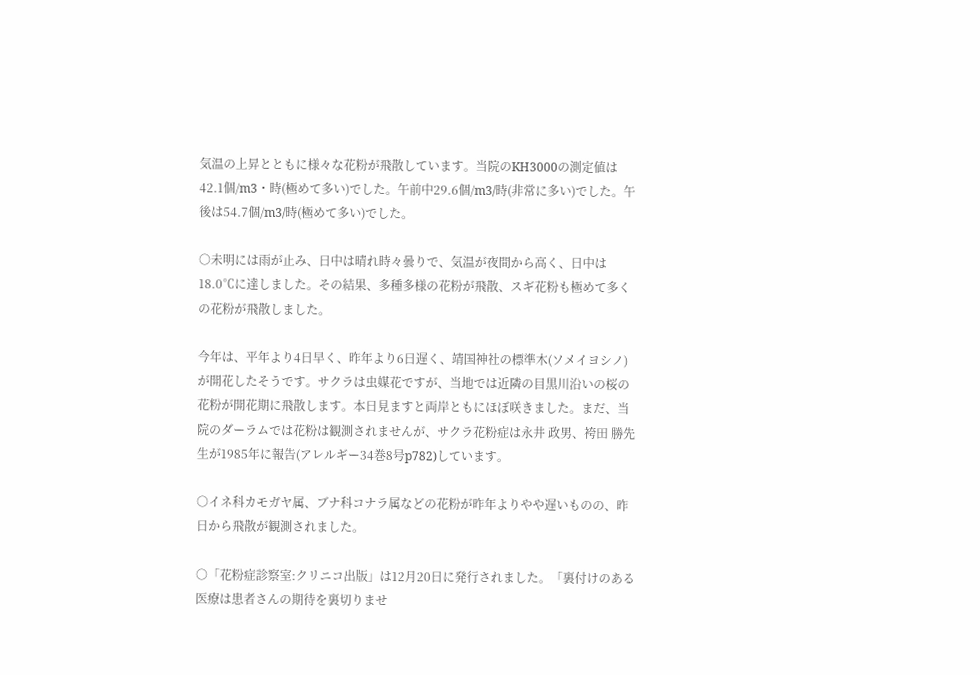気温の上昇とともに様々な花粉が飛散しています。当院のKH3000の測定値は42.1個/m3・時(極めて多い)でした。午前中29.6個/m3/時(非常に多い)でした。午後は54.7個/m3/時(極めて多い)でした。

○未明には雨が止み、日中は晴れ時々曇りで、気温が夜間から高く、日中は18.0℃に達しました。その結果、多種多様の花粉が飛散、スギ花粉も極めて多くの花粉が飛散しました。

今年は、平年より4日早く、昨年より6日遅く、靖国神社の標準木(ソメイヨシノ)が開花したそうです。サクラは虫媒花ですが、当地では近隣の目黒川沿いの桜の花粉が開花期に飛散します。本日見ますと両岸ともにほぼ咲きました。まだ、当院のダーラムでは花粉は観測されませんが、サクラ花粉症は永井 政男、袴田 勝先生が1985年に報告(アレルギー34巻8号p782)しています。

○イネ科カモガヤ属、ブナ科コナラ属などの花粉が昨年よりやや遅いものの、昨日から飛散が観測されました。

○「花粉症診察室:クリニコ出版」は12月20日に発行されました。「裏付けのある医療は患者さんの期待を裏切りませ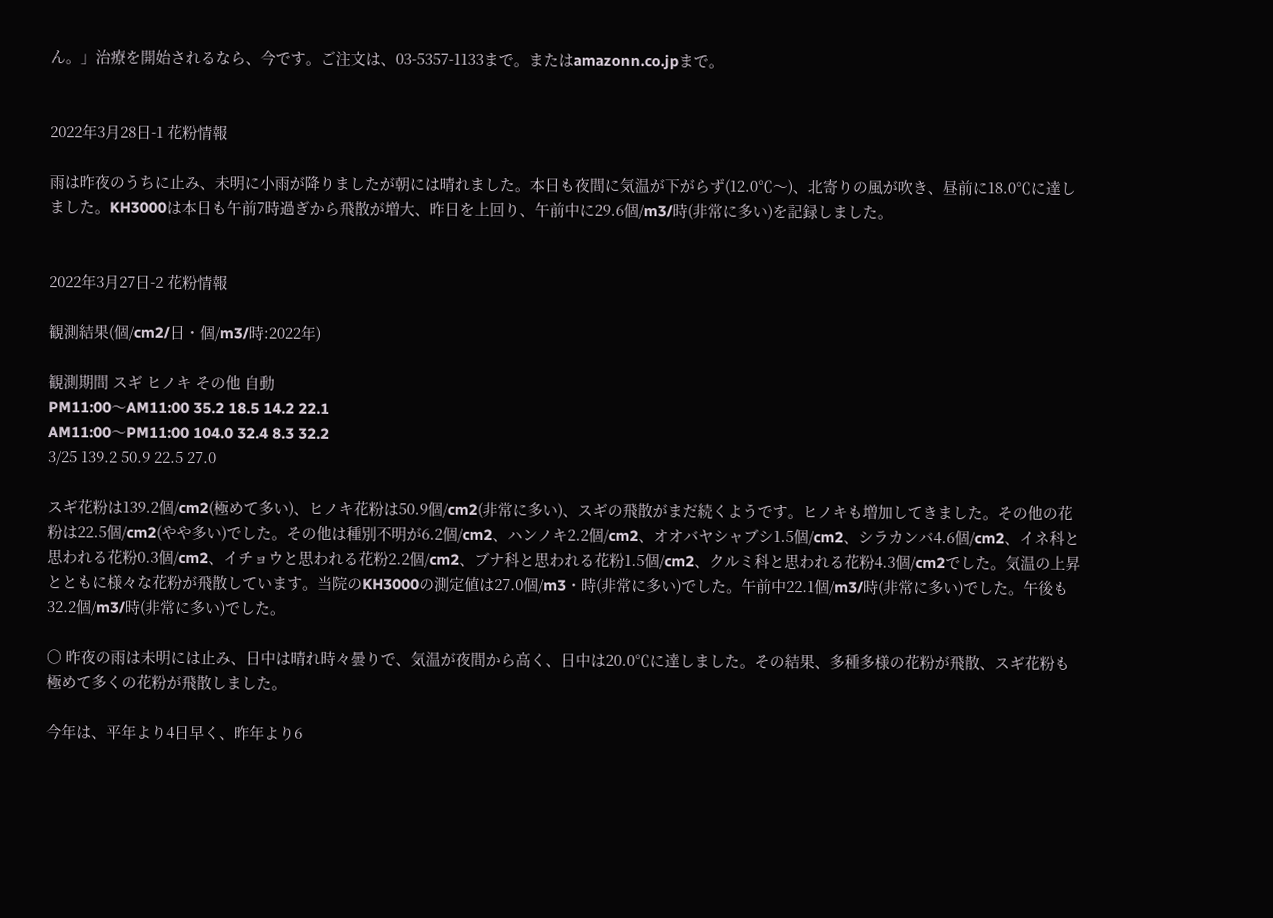ん。」治療を開始されるなら、今です。ご注文は、03-5357-1133まで。またはamazonn.co.jpまで。


2022年3月28日-1 花粉情報

雨は昨夜のうちに止み、未明に小雨が降りましたが朝には晴れました。本日も夜間に気温が下がらず(12.0℃〜)、北寄りの風が吹き、昼前に18.0℃に達しました。KH3000は本日も午前7時過ぎから飛散が増大、昨日を上回り、午前中に29.6個/m3/時(非常に多い)を記録しました。


2022年3月27日-2 花粉情報

観測結果(個/cm2/日・個/m3/時:2022年)

観測期間 スギ ヒノキ その他 自動
PM11:00〜AM11:00 35.2 18.5 14.2 22.1
AM11:00〜PM11:00 104.0 32.4 8.3 32.2
3/25 139.2 50.9 22.5 27.0

スギ花粉は139.2個/cm2(極めて多い)、ヒノキ花粉は50.9個/cm2(非常に多い)、スギの飛散がまだ続くようです。ヒノキも増加してきました。その他の花粉は22.5個/cm2(やや多い)でした。その他は種別不明が6.2個/cm2、ハンノキ2.2個/cm2、オオバヤシャブシ1.5個/cm2、シラカンバ4.6個/cm2、イネ科と思われる花粉0.3個/cm2、イチョウと思われる花粉2.2個/cm2、ブナ科と思われる花粉1.5個/cm2、クルミ科と思われる花粉4.3個/cm2でした。気温の上昇とともに様々な花粉が飛散しています。当院のKH3000の測定値は27.0個/m3・時(非常に多い)でした。午前中22.1個/m3/時(非常に多い)でした。午後も32.2個/m3/時(非常に多い)でした。

○ 昨夜の雨は未明には止み、日中は晴れ時々曇りで、気温が夜間から高く、日中は20.0℃に達しました。その結果、多種多様の花粉が飛散、スギ花粉も極めて多くの花粉が飛散しました。

今年は、平年より4日早く、昨年より6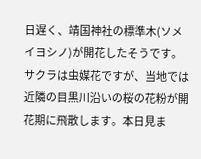日遅く、靖国神社の標準木(ソメイヨシノ)が開花したそうです。サクラは虫媒花ですが、当地では近隣の目黒川沿いの桜の花粉が開花期に飛散します。本日見ま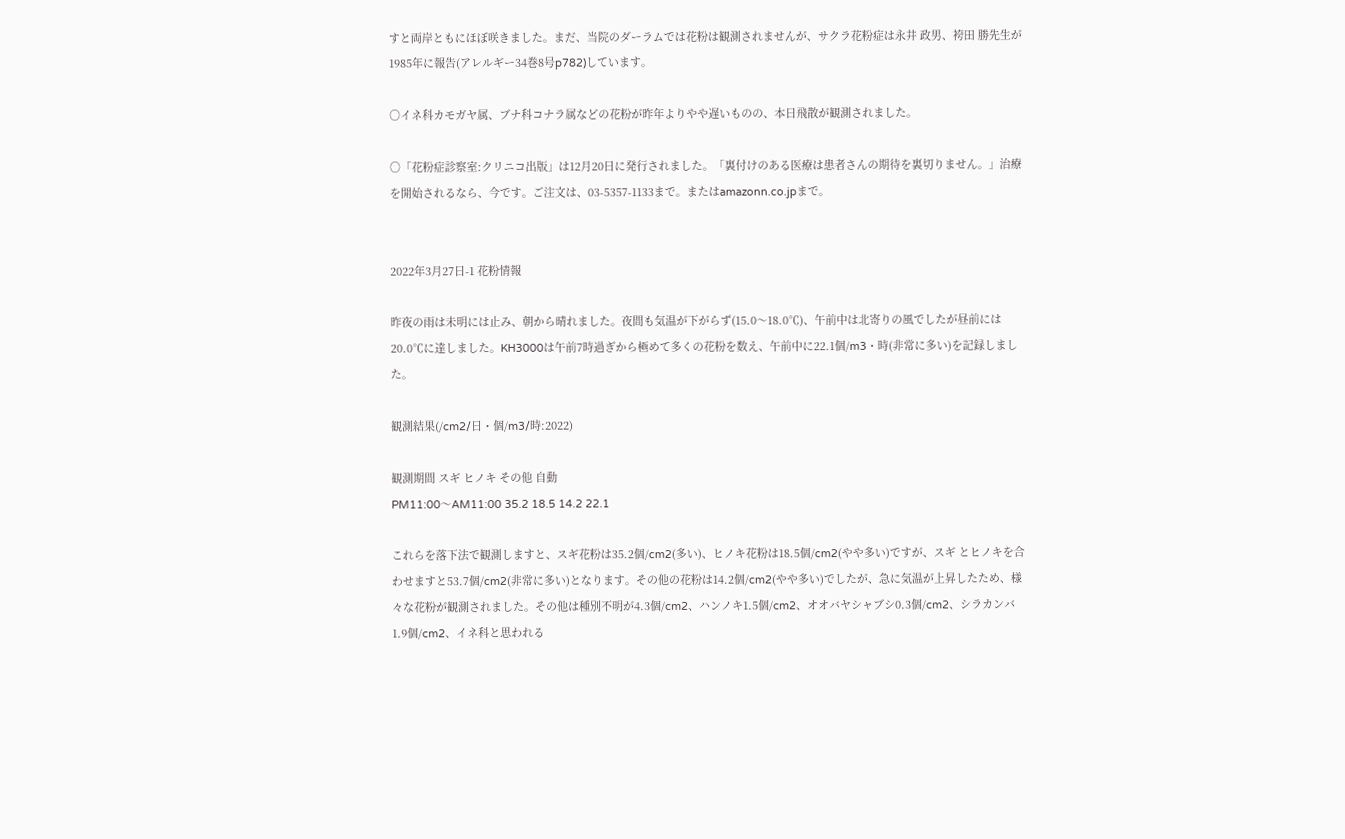すと両岸ともにほぼ咲きました。まだ、当院のダーラムでは花粉は観測されませんが、サクラ花粉症は永井 政男、袴田 勝先生が1985年に報告(アレルギー34巻8号p782)しています。

○イネ科カモガヤ属、ブナ科コナラ属などの花粉が昨年よりやや遅いものの、本日飛散が観測されました。

○「花粉症診察室:クリニコ出版」は12月20日に発行されました。「裏付けのある医療は患者さんの期待を裏切りません。」治療を開始されるなら、今です。ご注文は、03-5357-1133まで。またはamazonn.co.jpまで。


2022年3月27日-1 花粉情報

昨夜の雨は未明には止み、朝から晴れました。夜間も気温が下がらず(15.0〜18.0℃)、午前中は北寄りの風でしたが昼前には20.0℃に達しました。KH3000は午前7時過ぎから極めて多くの花粉を数え、午前中に22.1個/m3・時(非常に多い)を記録しました。

観測結果(/cm2/日・個/m3/時:2022)

観測期間 スギ ヒノキ その他 自動
PM11:00〜AM11:00 35.2 18.5 14.2 22.1

これらを落下法で観測しますと、スギ花粉は35.2個/cm2(多い)、ヒノキ花粉は18.5個/cm2(やや多い)ですが、スギ とヒノキを合わせますと53.7個/cm2(非常に多い)となります。その他の花粉は14.2個/cm2(やや多い)でしたが、急に気温が上昇したため、様々な花粉が観測されました。その他は種別不明が4.3個/cm2、ハンノキ1.5個/cm2、オオバヤシャブシ0.3個/cm2、シラカンバ1.9個/cm2、イネ科と思われる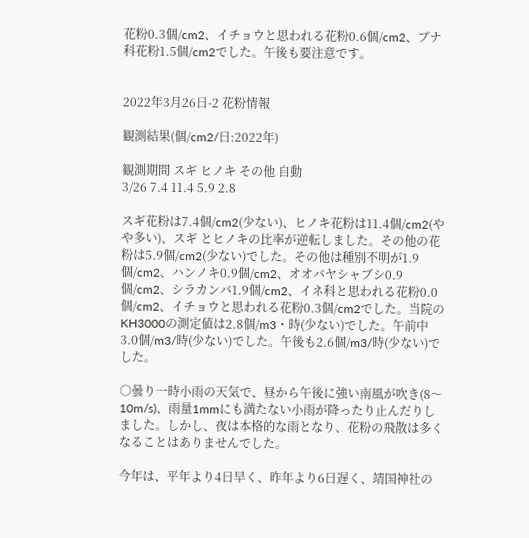花粉0.3個/cm2、イチョウと思われる花粉0.6個/cm2、ブナ科花粉1.5個/cm2でした。午後も要注意です。


2022年3月26日-2 花粉情報

観測結果(個/cm2/日:2022年)

観測期間 スギ ヒノキ その他 自動
3/26 7.4 11.4 5.9 2.8

スギ花粉は7.4個/cm2(少ない)、ヒノキ花粉は11.4個/cm2(やや多い)、スギ とヒノキの比率が逆転しました。その他の花粉は5.9個/cm2(少ない)でした。その他は種別不明が1.9個/cm2、ハンノキ0.9個/cm2、オオバヤシャブシ0.9個/cm2、シラカンバ1.9個/cm2、イネ科と思われる花粉0.0個/cm2、イチョウと思われる花粉0.3個/cm2でした。当院のKH3000の測定値は2.8個/m3・時(少ない)でした。午前中3.0個/m3/時(少ない)でした。午後も2.6個/m3/時(少ない)でした。

○曇り一時小雨の天気で、昼から午後に強い南風が吹き(8〜10m/s)、雨量1mmにも満たない小雨が降ったり止んだりしました。しかし、夜は本格的な雨となり、花粉の飛散は多くなることはありませんでした。

今年は、平年より4日早く、昨年より6日遅く、靖国神社の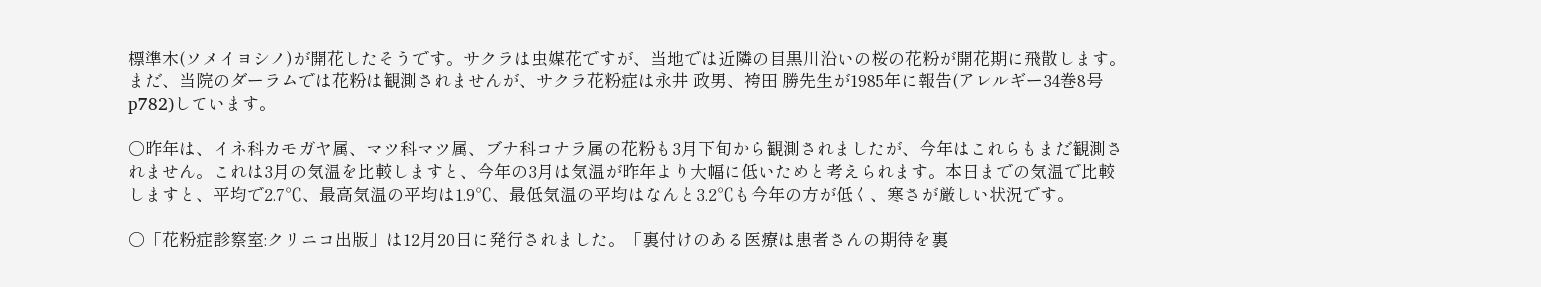標準木(ソメイヨシノ)が開花したそうです。サクラは虫媒花ですが、当地では近隣の目黒川沿いの桜の花粉が開花期に飛散します。まだ、当院のダーラムでは花粉は観測されませんが、サクラ花粉症は永井 政男、袴田 勝先生が1985年に報告(アレルギー34巻8号p782)しています。

○昨年は、イネ科カモガヤ属、マツ科マツ属、ブナ科コナラ属の花粉も3月下旬から観測されましたが、今年はこれらもまだ観測されません。これは3月の気温を比較しますと、今年の3月は気温が昨年より大幅に低いためと考えられます。本日までの気温で比較しますと、平均で2.7℃、最高気温の平均は1.9℃、最低気温の平均はなんと3.2℃も今年の方が低く、寒さが厳しい状況です。

○「花粉症診察室:クリニコ出版」は12月20日に発行されました。「裏付けのある医療は患者さんの期待を裏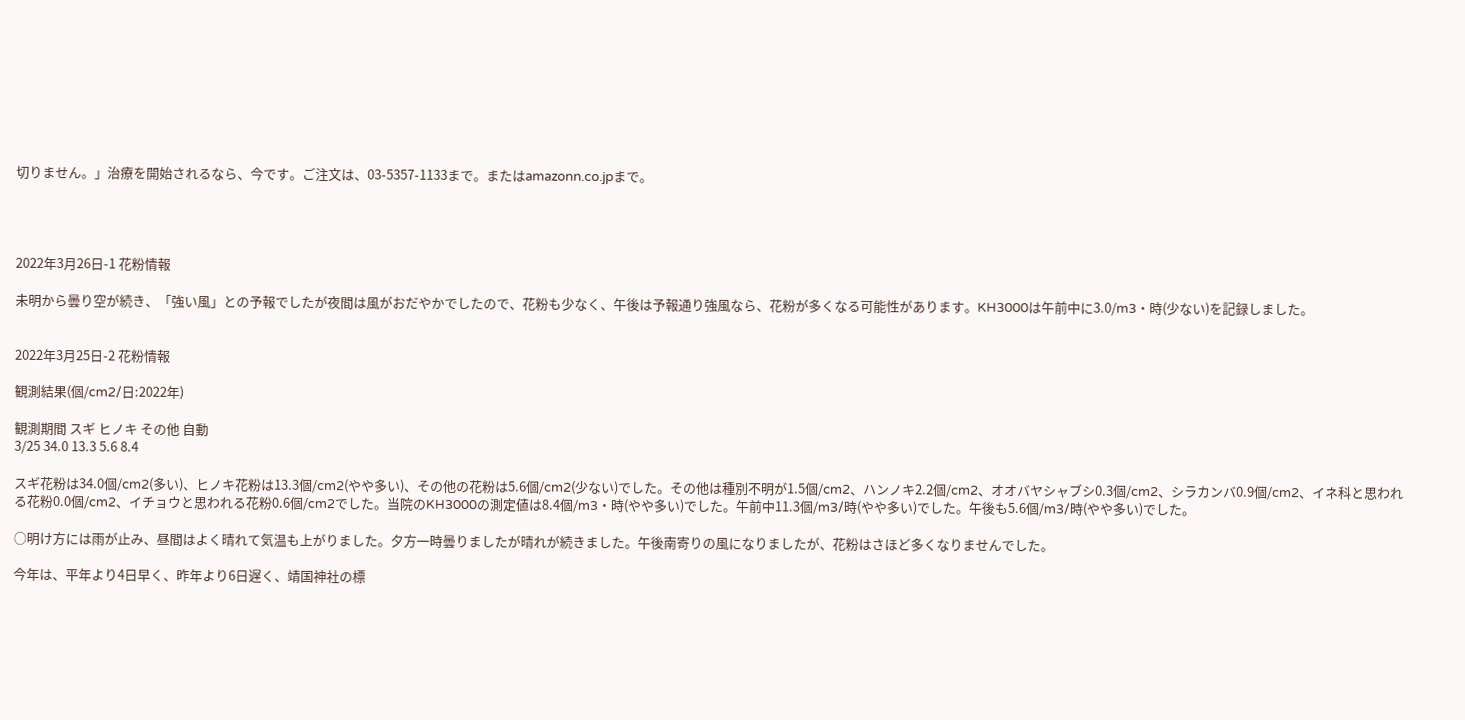切りません。」治療を開始されるなら、今です。ご注文は、03-5357-1133まで。またはamazonn.co.jpまで。




2022年3月26日-1 花粉情報

未明から曇り空が続き、「強い風」との予報でしたが夜間は風がおだやかでしたので、花粉も少なく、午後は予報通り強風なら、花粉が多くなる可能性があります。KH3000は午前中に3.0/m3・時(少ない)を記録しました。


2022年3月25日-2 花粉情報

観測結果(個/cm2/日:2022年)

観測期間 スギ ヒノキ その他 自動
3/25 34.0 13.3 5.6 8.4

スギ花粉は34.0個/cm2(多い)、ヒノキ花粉は13.3個/cm2(やや多い)、その他の花粉は5.6個/cm2(少ない)でした。その他は種別不明が1.5個/cm2、ハンノキ2.2個/cm2、オオバヤシャブシ0.3個/cm2、シラカンバ0.9個/cm2、イネ科と思われる花粉0.0個/cm2、イチョウと思われる花粉0.6個/cm2でした。当院のKH3000の測定値は8.4個/m3・時(やや多い)でした。午前中11.3個/m3/時(やや多い)でした。午後も5.6個/m3/時(やや多い)でした。

○明け方には雨が止み、昼間はよく晴れて気温も上がりました。夕方一時曇りましたが晴れが続きました。午後南寄りの風になりましたが、花粉はさほど多くなりませんでした。

今年は、平年より4日早く、昨年より6日遅く、靖国神社の標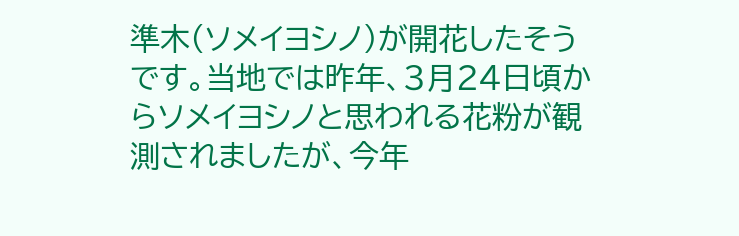準木(ソメイヨシノ)が開花したそうです。当地では昨年、3月24日頃からソメイヨシノと思われる花粉が観測されましたが、今年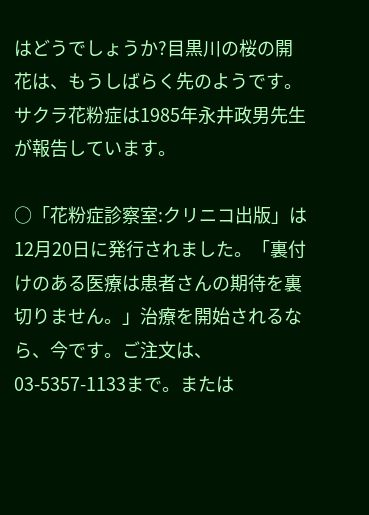はどうでしょうか?目黒川の桜の開花は、もうしばらく先のようです。サクラ花粉症は1985年永井政男先生が報告しています。

○「花粉症診察室:クリニコ出版」は12月20日に発行されました。「裏付けのある医療は患者さんの期待を裏切りません。」治療を開始されるなら、今です。ご注文は、03-5357-1133まで。または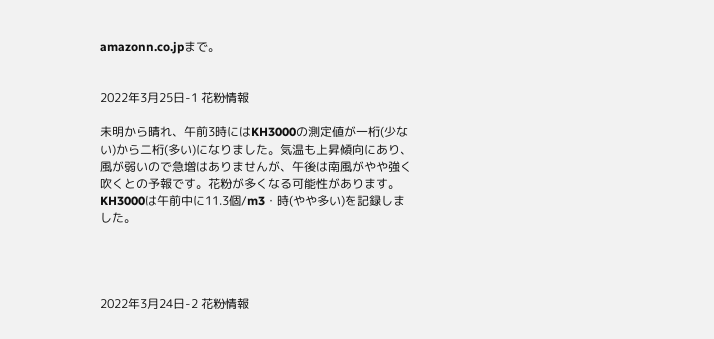amazonn.co.jpまで。


2022年3月25日-1 花粉情報

未明から晴れ、午前3時にはKH3000の測定値が一桁(少ない)から二桁(多い)になりました。気温も上昇傾向にあり、風が弱いので急増はありませんが、午後は南風がやや強く吹くとの予報です。花粉が多くなる可能性があります。KH3000は午前中に11.3個/m3・時(やや多い)を記録しました。




2022年3月24日-2 花粉情報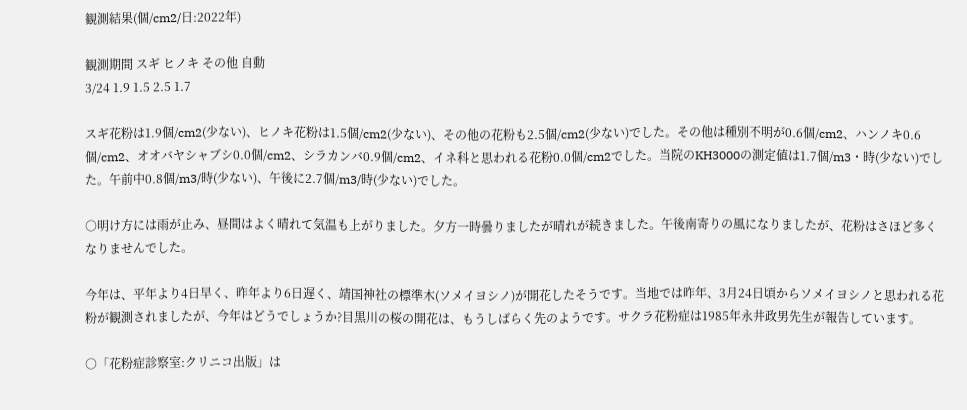観測結果(個/cm2/日:2022年)

観測期間 スギ ヒノキ その他 自動
3/24 1.9 1.5 2.5 1.7

スギ花粉は1.9個/cm2(少ない)、ヒノキ花粉は1.5個/cm2(少ない)、その他の花粉も2.5個/cm2(少ない)でした。その他は種別不明が0.6個/cm2、ハンノキ0.6個/cm2、オオバヤシャブシ0.0個/cm2、シラカンバ0.9個/cm2、イネ科と思われる花粉0.0個/cm2でした。当院のKH3000の測定値は1.7個/m3・時(少ない)でした。午前中0.8個/m3/時(少ない)、午後に2.7個/m3/時(少ない)でした。

○明け方には雨が止み、昼間はよく晴れて気温も上がりました。夕方一時曇りましたが晴れが続きました。午後南寄りの風になりましたが、花粉はさほど多くなりませんでした。

今年は、平年より4日早く、昨年より6日遅く、靖国神社の標準木(ソメイヨシノ)が開花したそうです。当地では昨年、3月24日頃からソメイヨシノと思われる花粉が観測されましたが、今年はどうでしょうか?目黒川の桜の開花は、もうしばらく先のようです。サクラ花粉症は1985年永井政男先生が報告しています。

○「花粉症診察室:クリニコ出版」は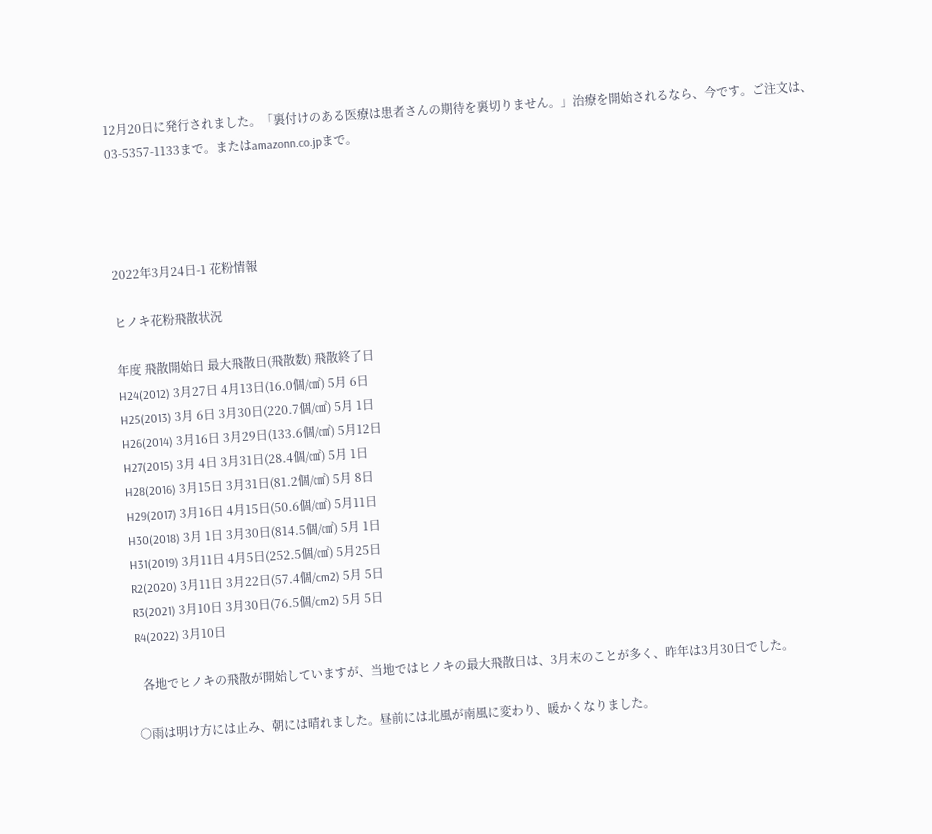12月20日に発行されました。「裏付けのある医療は患者さんの期待を裏切りません。」治療を開始されるなら、今です。ご注文は、03-5357-1133まで。またはamazonn.co.jpまで。




2022年3月24日-1 花粉情報

ヒノキ花粉飛散状況

年度 飛散開始日 最大飛散日(飛散数) 飛散終了日
H24(2012) 3月27日 4月13日(16.0個/㎠) 5月 6日
H25(2013) 3月 6日 3月30日(220.7個/㎠) 5月 1日
H26(2014) 3月16日 3月29日(133.6個/㎠) 5月12日
H27(2015) 3月 4日 3月31日(28.4個/㎠) 5月 1日
H28(2016) 3月15日 3月31日(81.2個/㎠) 5月 8日
H29(2017) 3月16日 4月15日(50.6個/㎠) 5月11日
H30(2018) 3月 1日 3月30日(814.5個/㎠) 5月 1日
H31(2019) 3月11日 4月5日(252.5個/㎠) 5月25日
R2(2020) 3月11日 3月22日(57.4個/cm2) 5月 5日
R3(2021) 3月10日 3月30日(76.5個/cm2) 5月 5日
R4(2022) 3月10日

  各地でヒノキの飛散が開始していますが、当地ではヒノキの最大飛散日は、3月末のことが多く、昨年は3月30日でした。

○雨は明け方には止み、朝には晴れました。昼前には北風が南風に変わり、暖かくなりました。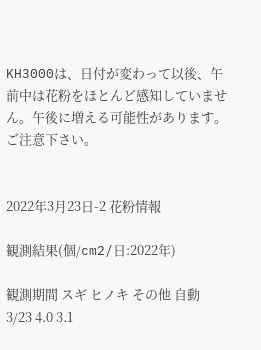KH3000は、日付が変わって以後、午前中は花粉をほとんど感知していません。午後に増える可能性があります。ご注意下さい。


2022年3月23日-2 花粉情報

観測結果(個/cm2/日:2022年)

観測期間 スギ ヒノキ その他 自動
3/23 4.0 3.1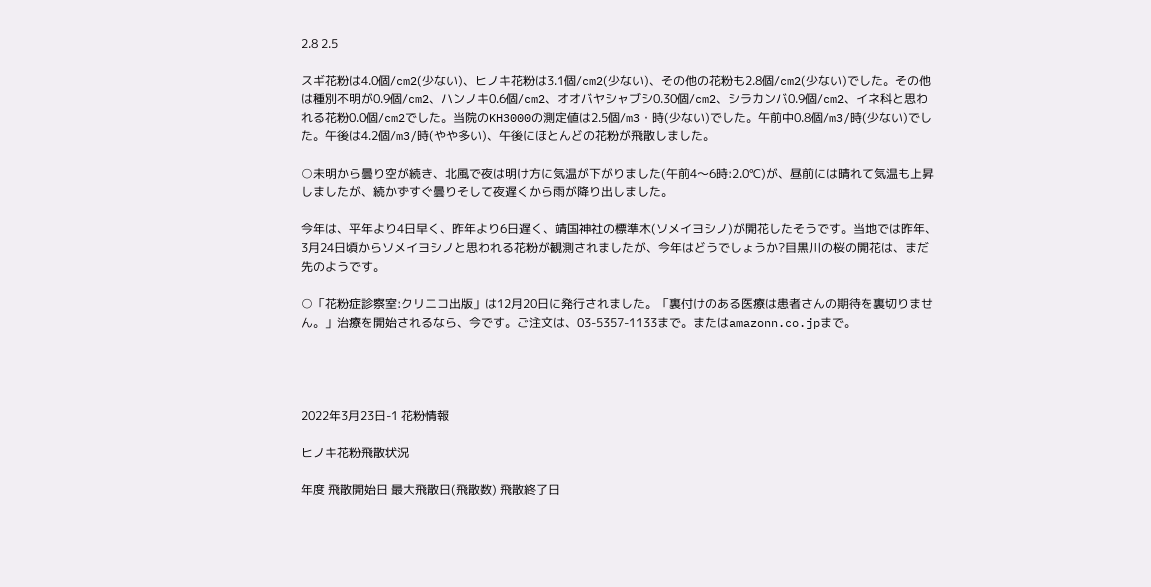2.8 2.5

スギ花粉は4.0個/cm2(少ない)、ヒノキ花粉は3.1個/cm2(少ない)、その他の花粉も2.8個/cm2(少ない)でした。その他は種別不明が0.9個/cm2、ハンノキ0.6個/cm2、オオバヤシャブシ0.30個/cm2、シラカンバ0.9個/cm2、イネ科と思われる花粉0.0個/cm2でした。当院のKH3000の測定値は2.5個/m3・時(少ない)でした。午前中0.8個/m3/時(少ない)でした。午後は4.2個/m3/時(やや多い)、午後にほとんどの花粉が飛散しました。

○未明から曇り空が続き、北風で夜は明け方に気温が下がりました(午前4〜6時:2.0℃)が、昼前には晴れて気温も上昇しましたが、続かずすぐ曇りそして夜遅くから雨が降り出しました。

今年は、平年より4日早く、昨年より6日遅く、靖国神社の標準木(ソメイヨシノ)が開花したそうです。当地では昨年、3月24日頃からソメイヨシノと思われる花粉が観測されましたが、今年はどうでしょうか?目黒川の桜の開花は、まだ先のようです。

○「花粉症診察室:クリニコ出版」は12月20日に発行されました。「裏付けのある医療は患者さんの期待を裏切りません。」治療を開始されるなら、今です。ご注文は、03-5357-1133まで。またはamazonn.co.jpまで。




2022年3月23日-1 花粉情報

ヒノキ花粉飛散状況

年度 飛散開始日 最大飛散日(飛散数) 飛散終了日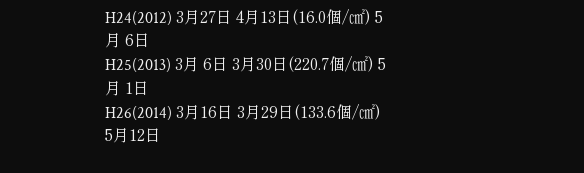H24(2012) 3月27日 4月13日(16.0個/㎠) 5月 6日
H25(2013) 3月 6日 3月30日(220.7個/㎠) 5月 1日
H26(2014) 3月16日 3月29日(133.6個/㎠) 5月12日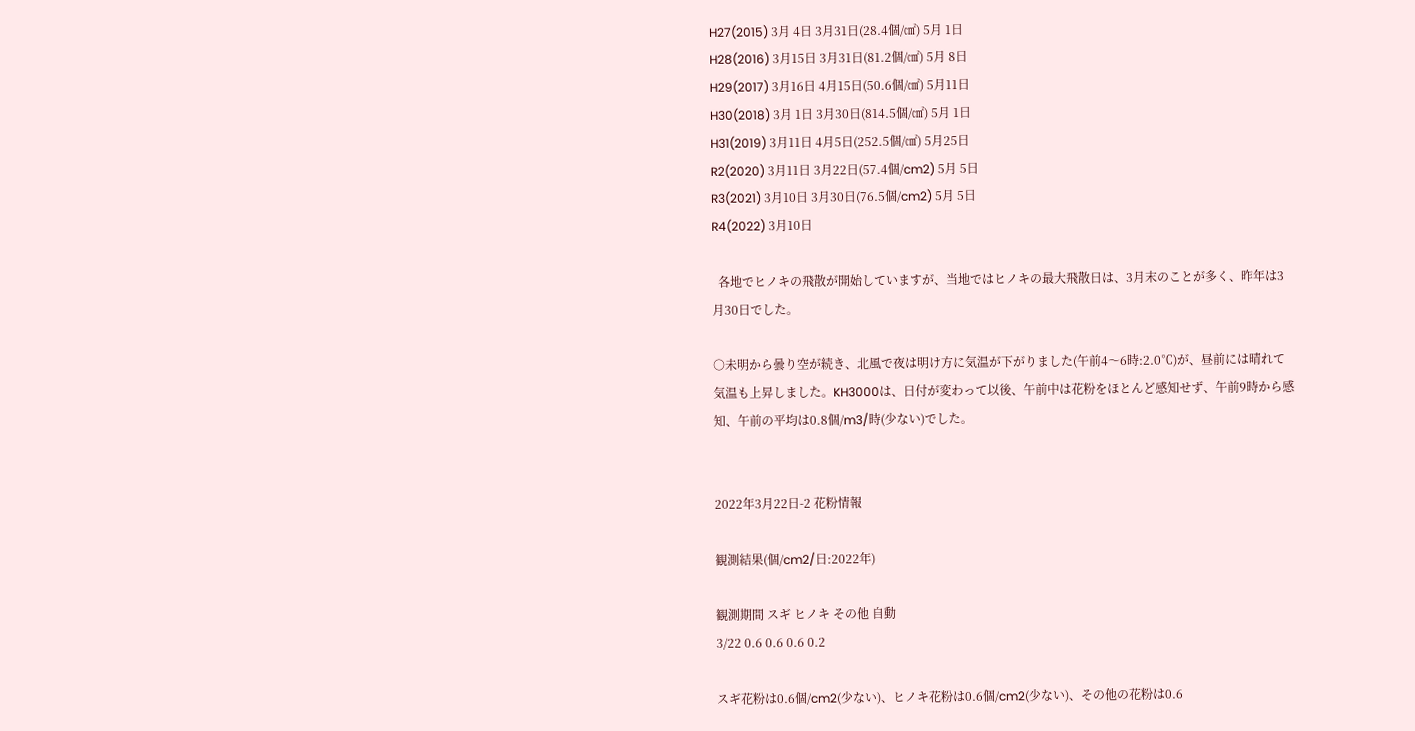H27(2015) 3月 4日 3月31日(28.4個/㎠) 5月 1日
H28(2016) 3月15日 3月31日(81.2個/㎠) 5月 8日
H29(2017) 3月16日 4月15日(50.6個/㎠) 5月11日
H30(2018) 3月 1日 3月30日(814.5個/㎠) 5月 1日
H31(2019) 3月11日 4月5日(252.5個/㎠) 5月25日
R2(2020) 3月11日 3月22日(57.4個/cm2) 5月 5日
R3(2021) 3月10日 3月30日(76.5個/cm2) 5月 5日
R4(2022) 3月10日

  各地でヒノキの飛散が開始していますが、当地ではヒノキの最大飛散日は、3月末のことが多く、昨年は3月30日でした。

○未明から曇り空が続き、北風で夜は明け方に気温が下がりました(午前4〜6時:2.0℃)が、昼前には晴れて気温も上昇しました。KH3000は、日付が変わって以後、午前中は花粉をほとんど感知せず、午前9時から感知、午前の平均は0.8個/m3/時(少ない)でした。


2022年3月22日-2 花粉情報

観測結果(個/cm2/日:2022年)

観測期間 スギ ヒノキ その他 自動
3/22 0.6 0.6 0.6 0.2

スギ花粉は0.6個/cm2(少ない)、ヒノキ花粉は0.6個/cm2(少ない)、その他の花粉は0.6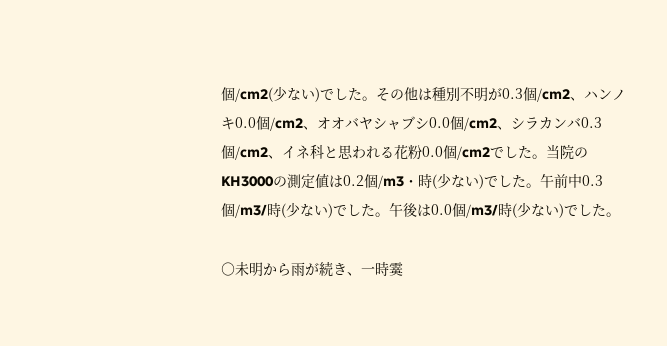個/cm2(少ない)でした。その他は種別不明が0.3個/cm2、ハンノキ0.0個/cm2、オオバヤシャブシ0.0個/cm2、シラカンバ0.3個/cm2、イネ科と思われる花粉0.0個/cm2でした。当院のKH3000の測定値は0.2個/m3・時(少ない)でした。午前中0.3個/m3/時(少ない)でした。午後は0.0個/m3/時(少ない)でした。

○未明から雨が続き、一時霙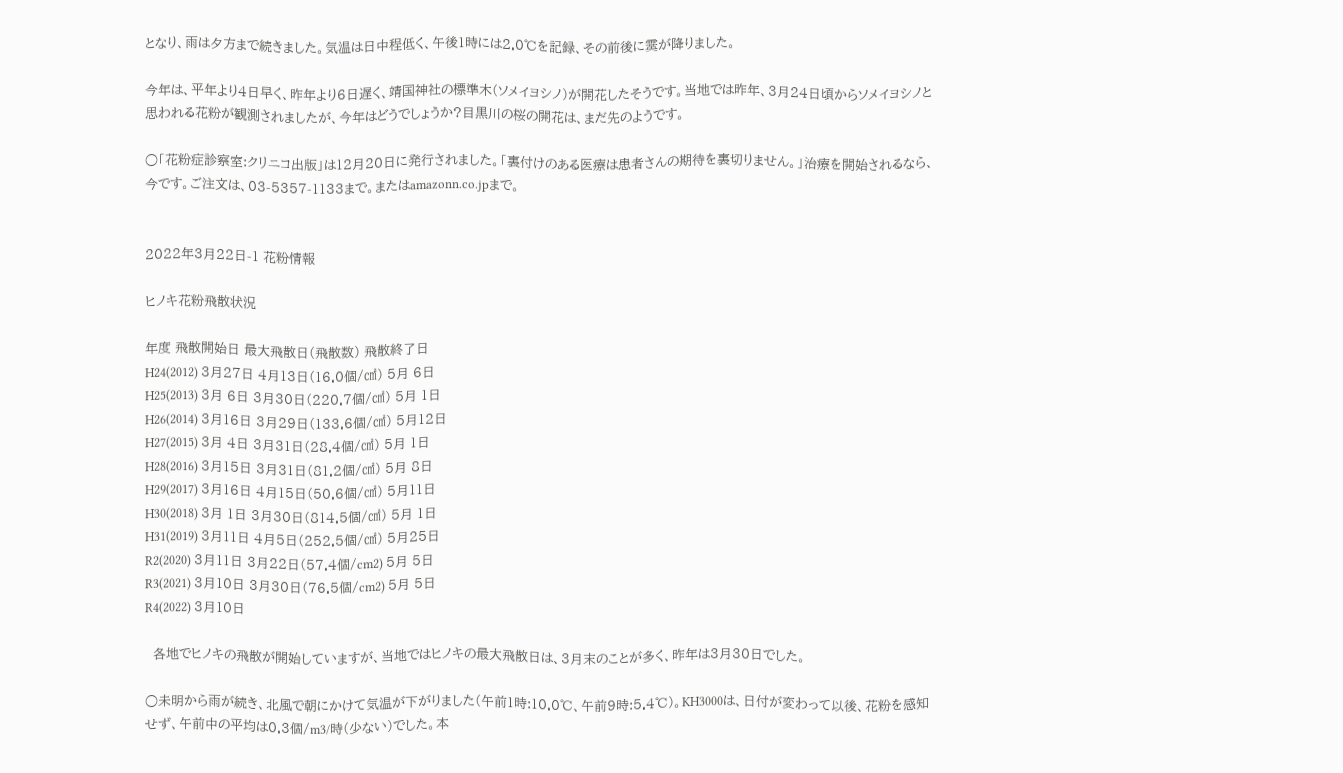となり、雨は夕方まで続きました。気温は日中程低く、午後1時には2.0℃を記録、その前後に霙が降りました。

今年は、平年より4日早く、昨年より6日遅く、靖国神社の標準木(ソメイヨシノ)が開花したそうです。当地では昨年、3月24日頃からソメイヨシノと思われる花粉が観測されましたが、今年はどうでしょうか?目黒川の桜の開花は、まだ先のようです。

○「花粉症診察室:クリニコ出版」は12月20日に発行されました。「裏付けのある医療は患者さんの期待を裏切りません。」治療を開始されるなら、今です。ご注文は、03-5357-1133まで。またはamazonn.co.jpまで。


2022年3月22日-1 花粉情報

ヒノキ花粉飛散状況

年度 飛散開始日 最大飛散日(飛散数) 飛散終了日
H24(2012) 3月27日 4月13日(16.0個/㎠) 5月 6日
H25(2013) 3月 6日 3月30日(220.7個/㎠) 5月 1日
H26(2014) 3月16日 3月29日(133.6個/㎠) 5月12日
H27(2015) 3月 4日 3月31日(28.4個/㎠) 5月 1日
H28(2016) 3月15日 3月31日(81.2個/㎠) 5月 8日
H29(2017) 3月16日 4月15日(50.6個/㎠) 5月11日
H30(2018) 3月 1日 3月30日(814.5個/㎠) 5月 1日
H31(2019) 3月11日 4月5日(252.5個/㎠) 5月25日
R2(2020) 3月11日 3月22日(57.4個/cm2) 5月 5日
R3(2021) 3月10日 3月30日(76.5個/cm2) 5月 5日
R4(2022) 3月10日

  各地でヒノキの飛散が開始していますが、当地ではヒノキの最大飛散日は、3月末のことが多く、昨年は3月30日でした。

○未明から雨が続き、北風で朝にかけて気温が下がりました(午前1時:10.0℃、午前9時:5.4℃)。KH3000は、日付が変わって以後、花粉を感知せず、午前中の平均は0.3個/m3/時(少ない)でした。本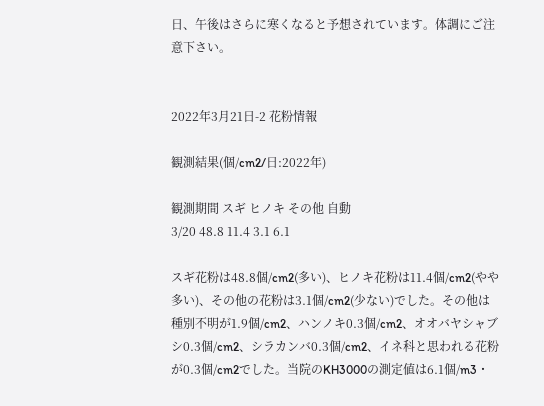日、午後はさらに寒くなると予想されています。体調にご注意下さい。


2022年3月21日-2 花粉情報

観測結果(個/cm2/日:2022年)

観測期間 スギ ヒノキ その他 自動
3/20 48.8 11.4 3.1 6.1

スギ花粉は48.8個/cm2(多い)、ヒノキ花粉は11.4個/cm2(やや多い)、その他の花粉は3.1個/cm2(少ない)でした。その他は種別不明が1.9個/cm2、ハンノキ0.3個/cm2、オオバヤシャブシ0.3個/cm2、シラカンバ0.3個/cm2、イネ科と思われる花粉が0.3個/cm2でした。当院のKH3000の測定値は6.1個/m3・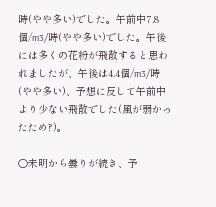時(やや多い)でした。午前中7.8個/m3/時(やや多い)でした。午後には多くの花粉が飛散すると思われましたが、午後は4.4個/m3/時(やや多い)、予想に反して午前中より少ない飛散でした(風が弱かったため?)。

○未明から曇りが続き、予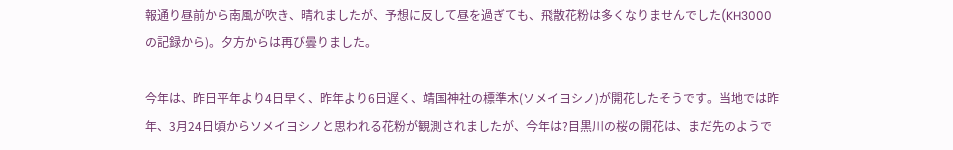報通り昼前から南風が吹き、晴れましたが、予想に反して昼を過ぎても、飛散花粉は多くなりませんでした(KH3000の記録から)。夕方からは再び曇りました。

今年は、昨日平年より4日早く、昨年より6日遅く、靖国神社の標準木(ソメイヨシノ)が開花したそうです。当地では昨年、3月24日頃からソメイヨシノと思われる花粉が観測されましたが、今年は?目黒川の桜の開花は、まだ先のようで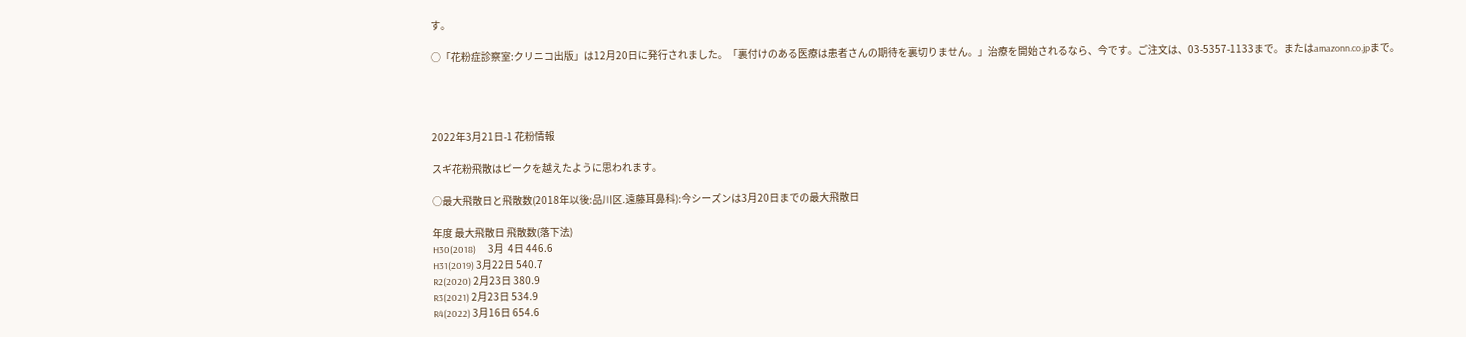す。

○「花粉症診察室:クリニコ出版」は12月20日に発行されました。「裏付けのある医療は患者さんの期待を裏切りません。」治療を開始されるなら、今です。ご注文は、03-5357-1133まで。またはamazonn.co.jpまで。




2022年3月21日-1 花粉情報

スギ花粉飛散はピークを越えたように思われます。

○最大飛散日と飛散数(2018年以後:品川区.遠藤耳鼻科):今シーズンは3月20日までの最大飛散日

年度 最大飛散日 飛散数(落下法)
H30(2018)      3月  4日 446.6
H31(2019) 3月22日 540.7
R2(2020) 2月23日 380.9
R3(2021) 2月23日 534.9
R4(2022) 3月16日 654.6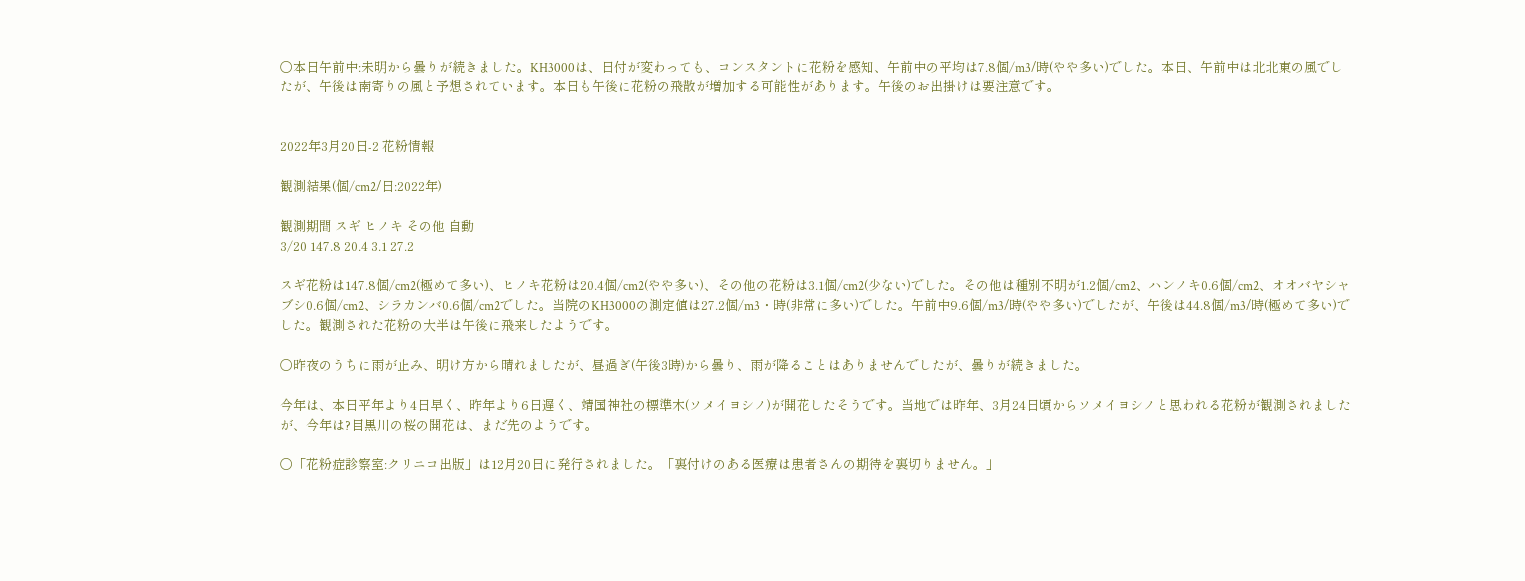○本日午前中:未明から曇りが続きました。KH3000は、日付が変わっても、コンスタントに花粉を感知、午前中の平均は7.8個/m3/時(やや多い)でした。本日、午前中は北北東の風でしたが、午後は南寄りの風と予想されています。本日も午後に花粉の飛散が増加する可能性があります。午後のお出掛けは要注意です。


2022年3月20日-2 花粉情報

観測結果(個/cm2/日:2022年)

観測期間 スギ ヒノキ その他 自動
3/20 147.8 20.4 3.1 27.2

スギ花粉は147.8個/cm2(極めて多い)、ヒノキ花粉は20.4個/cm2(やや多い)、その他の花粉は3.1個/cm2(少ない)でした。その他は種別不明が1.2個/cm2、ハンノキ0.6個/cm2、オオバヤシャブシ0.6個/cm2、シラカンバ0.6個/cm2でした。当院のKH3000の測定値は27.2個/m3・時(非常に多い)でした。午前中9.6個/m3/時(やや多い)でしたが、午後は44.8個/m3/時(極めて多い)でした。観測された花粉の大半は午後に飛来したようです。

○昨夜のうちに雨が止み、明け方から晴れましたが、昼過ぎ(午後3時)から曇り、雨が降ることはありませんでしたが、曇りが続きました。

今年は、本日平年より4日早く、昨年より6日遅く、靖国神社の標準木(ソメイヨシノ)が開花したそうです。当地では昨年、3月24日頃からソメイヨシノと思われる花粉が観測されましたが、今年は?目黒川の桜の開花は、まだ先のようです。

○「花粉症診察室:クリニコ出版」は12月20日に発行されました。「裏付けのある医療は患者さんの期待を裏切りません。」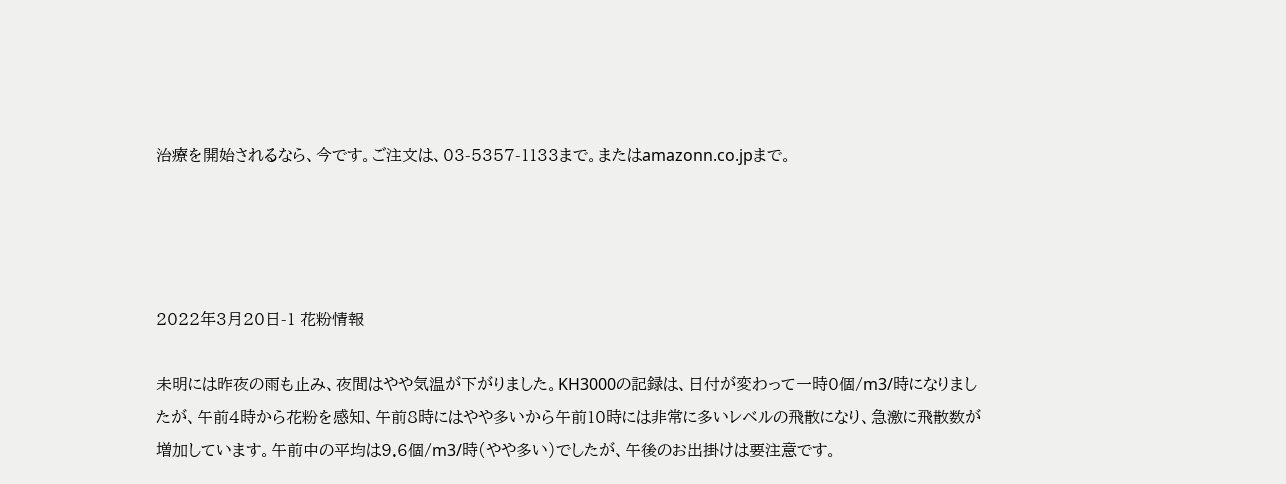治療を開始されるなら、今です。ご注文は、03-5357-1133まで。またはamazonn.co.jpまで。




2022年3月20日-1 花粉情報

未明には昨夜の雨も止み、夜間はやや気温が下がりました。KH3000の記録は、日付が変わって一時0個/m3/時になりましたが、午前4時から花粉を感知、午前8時にはやや多いから午前10時には非常に多いレベルの飛散になり、急激に飛散数が増加しています。午前中の平均は9.6個/m3/時(やや多い)でしたが、午後のお出掛けは要注意です。